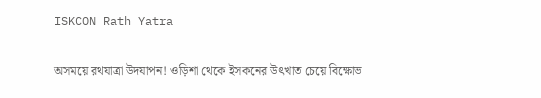ISKCON Rath Yatra

অসময়ে রথযাত্রা উদযাপন! ওড়িশা থেকে ইসকনের উৎখাত চেয়ে বিক্ষোভ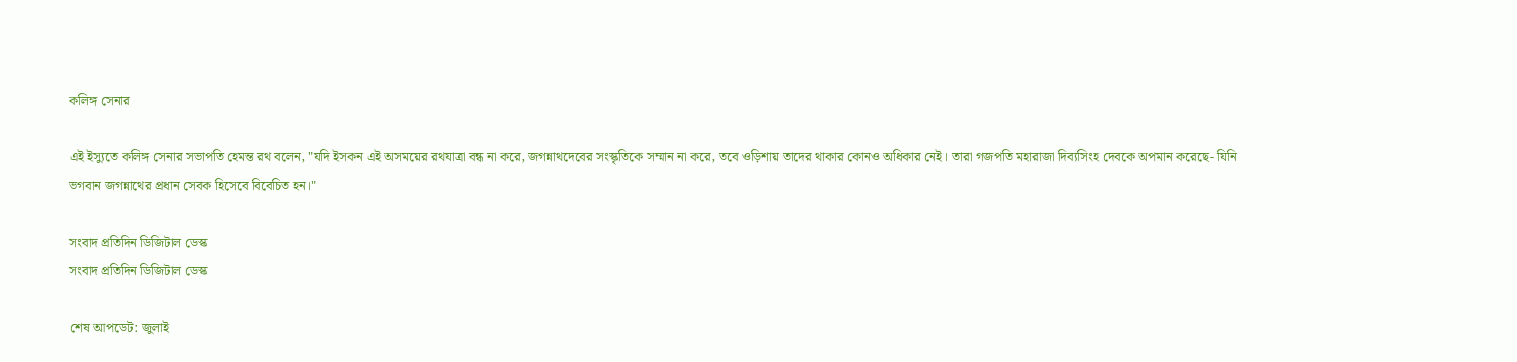কলিঙ্গ সেনার

এই ইস্যুতে কলিঙ্গ সেনার সভাপতি হেমন্ত রথ বলেন, "যদি ইসকন এই অসময়ের রথযাত্রা বন্ধ না করে, জগন্নাথদেবের সংস্কৃতিকে সম্মান না করে, তবে ওড়িশায় তাদের থাকার কোনও অধিকার নেই। তারা গজপতি মহারাজা দিব্যসিংহ দেবকে অপমান করেছে- যিনি ভগবান জগন্নাথের প্রধান সেবক হিসেবে বিবেচিত হন।"

সংবাদ প্রতিদিন ডিজিটাল ডেস্ক
সংবাদ প্রতিদিন ডিজিটাল ডেস্ক

শেষ আপডেট: জুলাই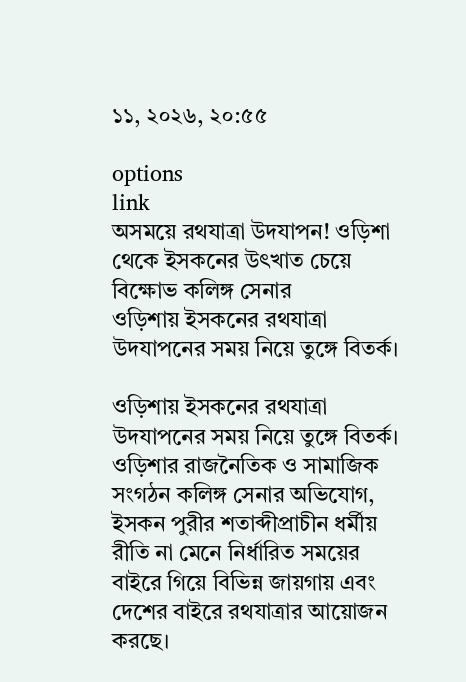১১, ২০২৬, ২০:৫৫

options
link
অসময়ে রথযাত্রা উদযাপন! ওড়িশা থেকে ইসকনের উৎখাত চেয়ে বিক্ষোভ কলিঙ্গ সেনার
ওড়িশায় ইসকনের রথযাত্রা উদযাপনের সময় নিয়ে তুঙ্গে বিতর্ক।

ওড়িশায় ইসকনের রথযাত্রা উদযাপনের সময় নিয়ে তুঙ্গে বিতর্ক। ওড়িশার রাজনৈতিক ও সামাজিক সংগঠন কলিঙ্গ সেনার অভিযোগ, ইসকন পুরীর শতাব্দীপ্রাচীন ধর্মীয় রীতি না মেনে নির্ধারিত সময়ের বাইরে গিয়ে বিভিন্ন জায়গায় এবং দেশের বাইরে রথযাত্রার আয়োজন করছে।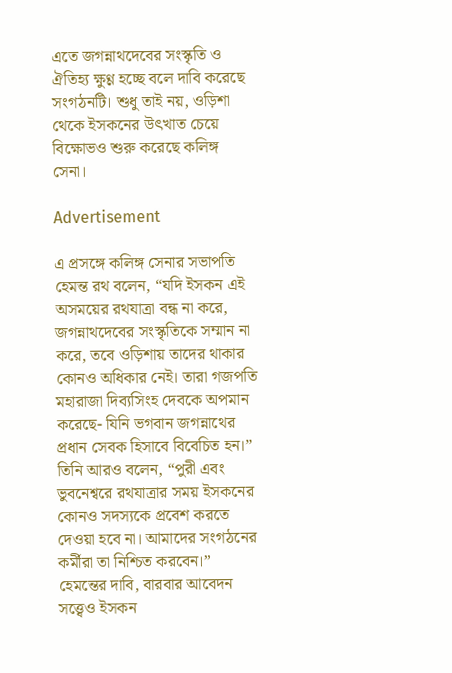এতে জগন্নাথদেবের সংস্কৃতি ও ঐতিহ্য ক্ষুণ্ণ হচ্ছে বলে দাবি করেছে সংগঠনটি। শুধু তাই নয়, ওড়িশা থেকে ইসকনের উৎখাত চেয়ে বিক্ষোভও শুরু করেছে কলিঙ্গ সেনা।

Advertisement

এ প্রসঙ্গে কলিঙ্গ সেনার সভাপতি হেমন্ত রথ বলেন, “যদি ইসকন এই অসময়ের রথযাত্রা বন্ধ না করে, জগন্নাথদেবের সংস্কৃতিকে সম্মান না করে, তবে ওড়িশায় তাদের থাকার কোনও অধিকার নেই। তারা গজপতি মহারাজা দিব্যসিংহ দেবকে অপমান করেছে- যিনি ভগবান জগন্নাথের প্রধান সেবক হিসাবে বিবেচিত হন।” তিনি আরও বলেন, “পুরী এবং ভুবনেশ্বরে রথযাত্রার সময় ইসকনের কোনও সদস্যকে প্রবেশ করতে দেওয়া হবে না। আমাদের সংগঠনের কর্মীরা তা নিশ্চিত করবেন।” হেমন্তের দাবি, বারবার আবেদন সত্ত্বেও ইসকন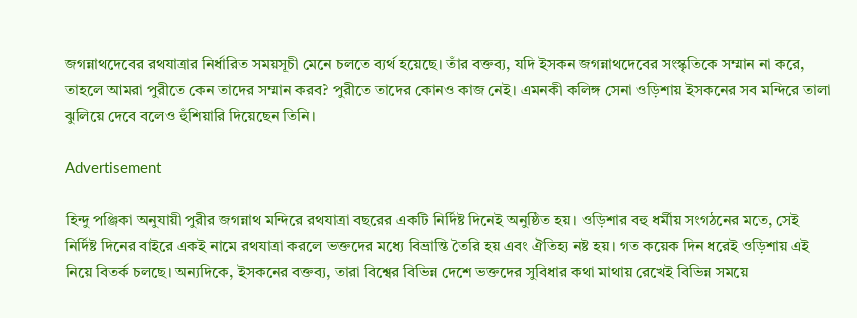জগন্নাথদেবের রথযাত্রার নির্ধারিত সময়সূচী মেনে চলতে ব্যর্থ হয়েছে। তাঁর বক্তব্য, যদি ইসকন জগন্নাথদেবের সংস্কৃতিকে সম্মান না করে, তাহলে আমরা পুরীতে কেন তাদের সম্মান করব? পুরীতে তাদের কোনও কাজ নেই। এমনকী কলিঙ্গ সেনা ওড়িশায় ইসকনের সব মন্দিরে তালা ঝুলিয়ে দেবে বলেও হুঁশিয়ারি দিয়েছেন তিনি।

Advertisement

হিন্দু পঞ্জিকা অনুযায়ী পুরীর জগন্নাথ মন্দিরে রথযাত্রা বছরের একটি নির্দিষ্ট দিনেই অনুষ্ঠিত হয়। ওড়িশার বহু ধর্মীয় সংগঠনের মতে, সেই নির্দিষ্ট দিনের বাইরে একই নামে রথযাত্রা করলে ভক্তদের মধ্যে বিভ্রান্তি তৈরি হয় এবং ঐতিহ্য নষ্ট হয়। গত কয়েক দিন ধরেই ওড়িশায় এই নিয়ে বিতর্ক চলছে। অন্যদিকে, ইসকনের বক্তব্য, তারা বিশ্বের বিভিন্ন দেশে ভক্তদের সুবিধার কথা মাথায় রেখেই বিভিন্ন সময়ে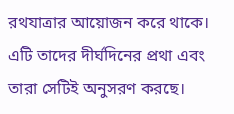রথযাত্রার আয়োজন করে থাকে। এটি তাদের দীর্ঘদিনের প্রথা এবং তারা সেটিই অনুসরণ করছে।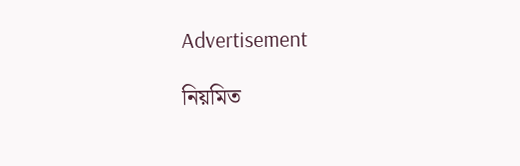Advertisement

নিয়মিত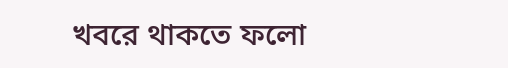খবরে থাকতে ফলো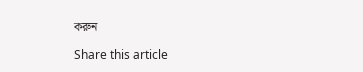করুন

Share this article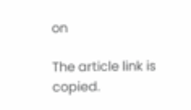on

The article link is copied.